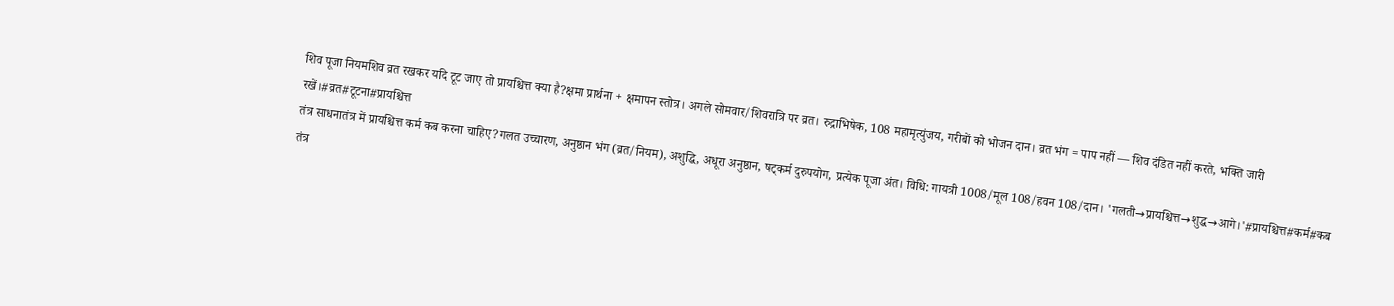शिव पूजा नियमशिव व्रत रखकर यदि टूट जाए तो प्रायश्चित्त क्या है?क्षमा प्रार्थना + क्षमापन स्तोत्र। अगले सोमवार/शिवरात्रि पर व्रत। रुद्राभिषेक, 108 महामृत्युंजय, गरीबों को भोजन दान। व्रत भंग = पाप नहीं — शिव दंडित नहीं करते, भक्ति जारी रखें।#व्रत#टूटना#प्रायश्चित्त
तंत्र साधनातंत्र में प्रायश्चित्त कर्म कब करना चाहिए?गलत उच्चारण, अनुष्ठान भंग (व्रत/नियम), अशुद्धि, अधूरा अनुष्ठान, षट्कर्म दुरुपयोग, प्रत्येक पूजा अंत। विधि: गायत्री 1008/मूल 108/हवन 108/दान। 'गलती→प्रायश्चित्त→शुद्ध→आगे।'#प्रायश्चित्त#कर्म#कब
तंत्र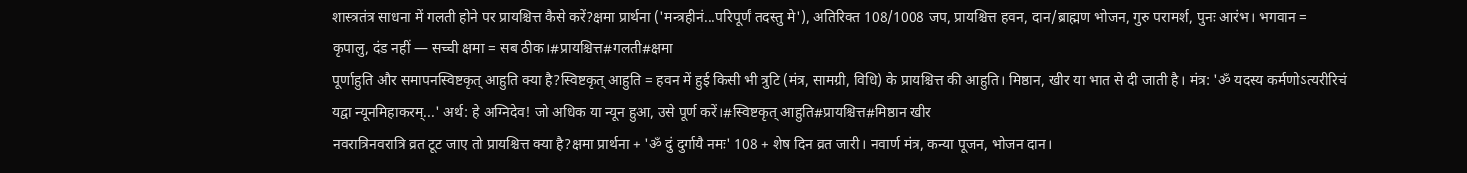शास्त्रतंत्र साधना में गलती होने पर प्रायश्चित्त कैसे करें?क्षमा प्रार्थना ('मन्त्रहीनं...परिपूर्णं तदस्तु मे'), अतिरिक्त 108/1008 जप, प्रायश्चित्त हवन, दान/ब्राह्मण भोजन, गुरु परामर्श, पुनः आरंभ। भगवान = कृपालु, दंड नहीं — सच्ची क्षमा = सब ठीक।#प्रायश्चित्त#गलती#क्षमा
पूर्णाहुति और समापनस्विष्टकृत् आहुति क्या है?स्विष्टकृत् आहुति = हवन में हुई किसी भी त्रुटि (मंत्र, सामग्री, विधि) के प्रायश्चित्त की आहुति। मिष्ठान, खीर या भात से दी जाती है। मंत्र: 'ॐ यदस्य कर्मणोऽत्यरीरिचं यद्वा न्यूनमिहाकरम्...' अर्थ: हे अग्निदेव! जो अधिक या न्यून हुआ, उसे पूर्ण करें।#स्विष्टकृत् आहुति#प्रायश्चित्त#मिष्ठान खीर
नवरात्रिनवरात्रि व्रत टूट जाए तो प्रायश्चित्त क्या है?क्षमा प्रार्थना + 'ॐ दुं दुर्गायै नमः' 108 + शेष दिन व्रत जारी। नवार्ण मंत्र, कन्या पूजन, भोजन दान।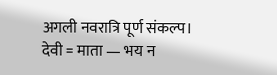अगली नवरात्रि पूर्ण संकल्प। देवी = माता — भय न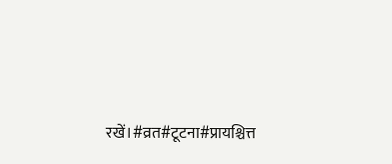रखें।#व्रत#टूटना#प्रायश्चित्त